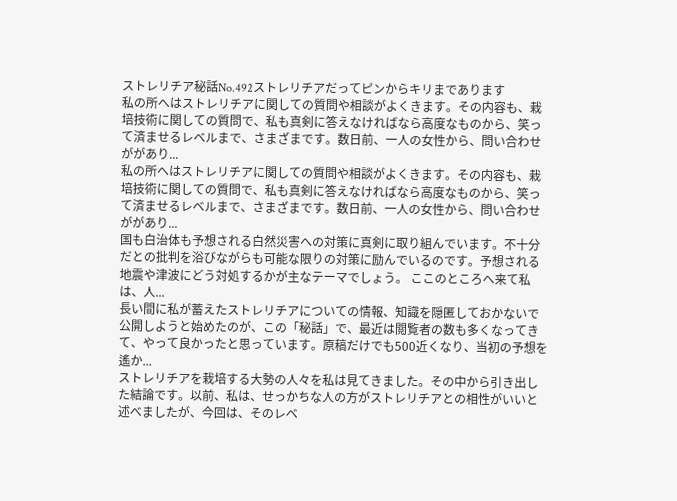ストレリチア秘話No.492ストレリチアだってピンからキリまであります
私の所へはストレリチアに関しての質問や相談がよくきます。その内容も、栽培技術に関しての質問で、私も真剣に答えなければなら高度なものから、笑って済ませるレベルまで、さまざまです。数日前、一人の女性から、問い合わせががあり...
私の所へはストレリチアに関しての質問や相談がよくきます。その内容も、栽培技術に関しての質問で、私も真剣に答えなければなら高度なものから、笑って済ませるレベルまで、さまざまです。数日前、一人の女性から、問い合わせががあり...
国も白治体も予想される白然災害への対策に真剣に取り組んでいます。不十分だとの批判を浴びながらも可能な限りの対策に励んでいるのです。予想される地震や津波にどう対処するかが主なテーマでしょう。 ここのところへ来て私は、人...
長い間に私が蓄えたストレリチアについての情報、知識を隠匿しておかないで公開しようと始めたのが、この「秘話」で、最近は閲覧者の数も多くなってきて、やって良かったと思っています。原稿だけでも500近くなり、当初の予想を遙か...
ストレリチアを栽培する大勢の人々を私は見てきました。その中から引き出した結論です。以前、私は、せっかちな人の方がストレリチアとの相性がいいと述べましたが、今回は、そのレベ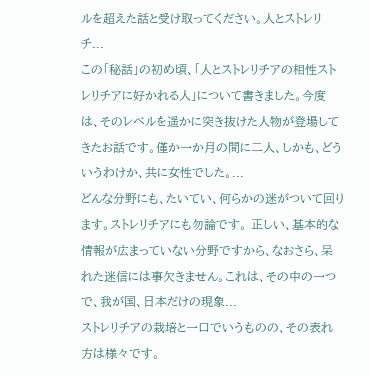ルを超えた話と受け取ってください。人とストレリチ...
この「秘話」の初め頃、「人とストレリチアの相性ストレリチアに好かれる人」について書きました。今度は、そのレベルを遥かに突き抜けた人物が登場してきたお話です。僅か一か月の間に二人、しかも、どういうわけか、共に女性でした。...
どんな分野にも、たいてい、何らかの迷がついて回ります。ストレリチアにも勿論です。 正しい、基本的な情報が広まっていない分野ですから、なおさら、呆れた迷信には事欠きません。これは、その中の一つで、我が国、日本だけの現象...
ストレリチアの栽培と一口でいうものの、その表れ方は様々です。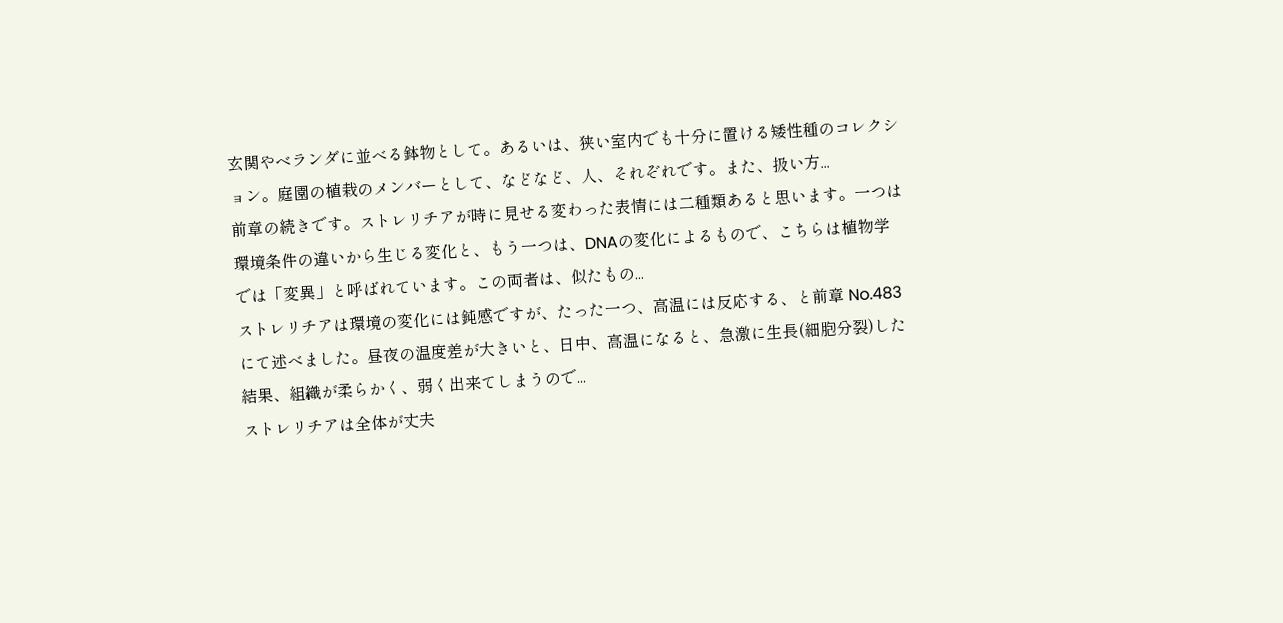玄関やベランダに並べる鉢物として。あるいは、狭い室内でも十分に置ける矮性種のコレクション。庭園の植栽のメンバーとして、などなど、人、それぞれです。また、扱い方...
前章の続きです。ストレリチアが時に見せる変わった表情には二種類あると思います。一つは環境条件の違いから生じる変化と、もう一つは、DNAの変化によるもので、こちらは植物学では「変異」と呼ばれています。この両者は、似たもの...
ストレリチアは環境の変化には鈍感ですが、たった一つ、高温には反応する、と前章 No.483にて述べました。昼夜の温度差が大きいと、日中、高温になると、急激に生長(細胞分裂)した結果、組織が柔らかく、弱く出来てしまうので...
ストレリチアは全体が丈夫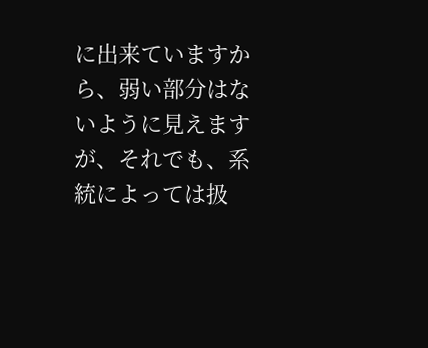に出来ていますから、弱い部分はないように見えますが、それでも、系統によっては扱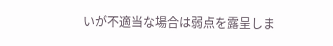いが不適当な場合は弱点を露呈しま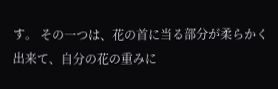す。 その一つは、花の首に当る部分が柔らかく出来て、自分の花の重みに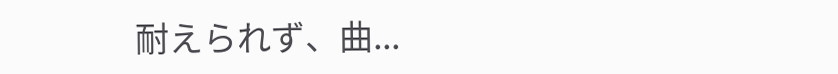耐えられず、曲...